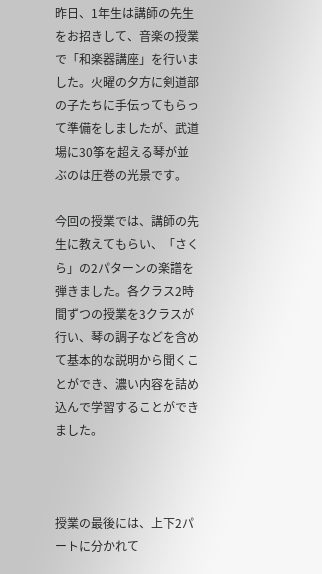昨日、1年生は講師の先生をお招きして、音楽の授業で「和楽器講座」を行いました。火曜の夕方に剣道部の子たちに手伝ってもらって準備をしましたが、武道場に30筝を超える琴が並ぶのは圧巻の光景です。

今回の授業では、講師の先生に教えてもらい、「さくら」の2パターンの楽譜を弾きました。各クラス2時間ずつの授業を3クラスが行い、琴の調子などを含めて基本的な説明から聞くことができ、濃い内容を詰め込んで学習することができました。



授業の最後には、上下2パートに分かれて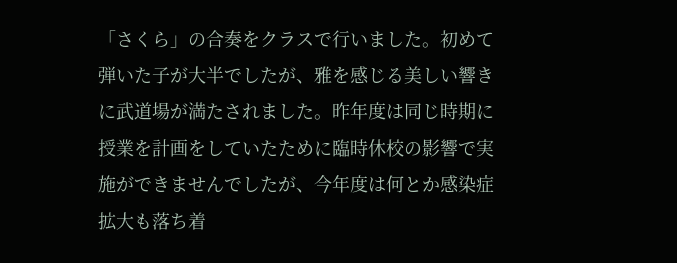「さくら」の合奏をクラスで行いました。初めて弾いた子が大半でしたが、雅を感じる美しい響きに武道場が満たされました。昨年度は同じ時期に授業を計画をしていたために臨時休校の影響で実施ができませんでしたが、今年度は何とか感染症拡大も落ち着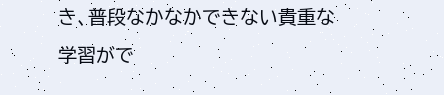き、普段なかなかできない貴重な学習がで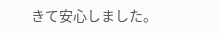きて安心しました。